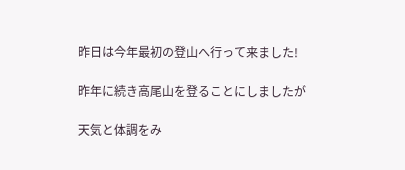昨日は今年最初の登山へ行って来ました!

昨年に続き高尾山を登ることにしましたが

天気と体調をみ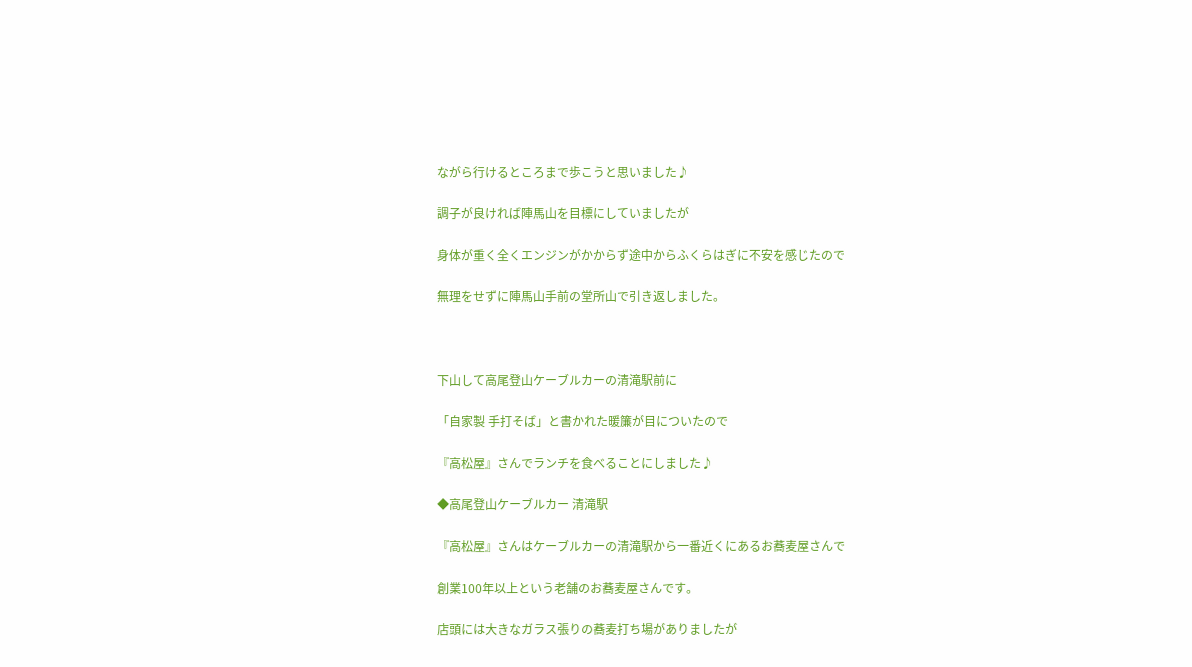ながら行けるところまで歩こうと思いました♪

調子が良ければ陣馬山を目標にしていましたが

身体が重く全くエンジンがかからず途中からふくらはぎに不安を感じたので

無理をせずに陣馬山手前の堂所山で引き返しました。



下山して高尾登山ケーブルカーの清滝駅前に

「自家製 手打そば」と書かれた暖簾が目についたので

『高松屋』さんでランチを食べることにしました♪

◆高尾登山ケーブルカー 清滝駅

『高松屋』さんはケーブルカーの清滝駅から一番近くにあるお蕎麦屋さんで

創業100年以上という老舗のお蕎麦屋さんです。

店頭には大きなガラス張りの蕎麦打ち場がありましたが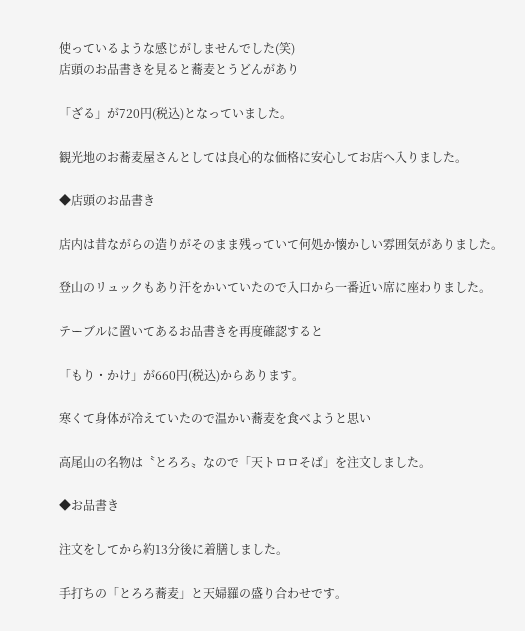使っているような感じがしませんでした(笑)
店頭のお品書きを見ると蕎麦とうどんがあり

「ざる」が720円(税込)となっていました。

観光地のお蕎麦屋さんとしては良心的な価格に安心してお店へ入りました。

◆店頭のお品書き

店内は昔ながらの造りがそのまま残っていて何処か懐かしい雰囲気がありました。

登山のリュックもあり汗をかいていたので入口から一番近い席に座わりました。

テーブルに置いてあるお品書きを再度確認すると

「もり・かけ」が660円(税込)からあります。

寒くて身体が冷えていたので温かい蕎麦を食べようと思い

高尾山の名物は〝とろろ〟なので「天トロロそば」を注文しました。

◆お品書き

注文をしてから約13分後に着膳しました。

手打ちの「とろろ蕎麦」と天婦羅の盛り合わせです。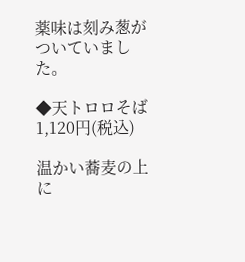薬味は刻み葱がついていました。

◆天トロロそば 1,120円(税込)

温かい蕎麦の上に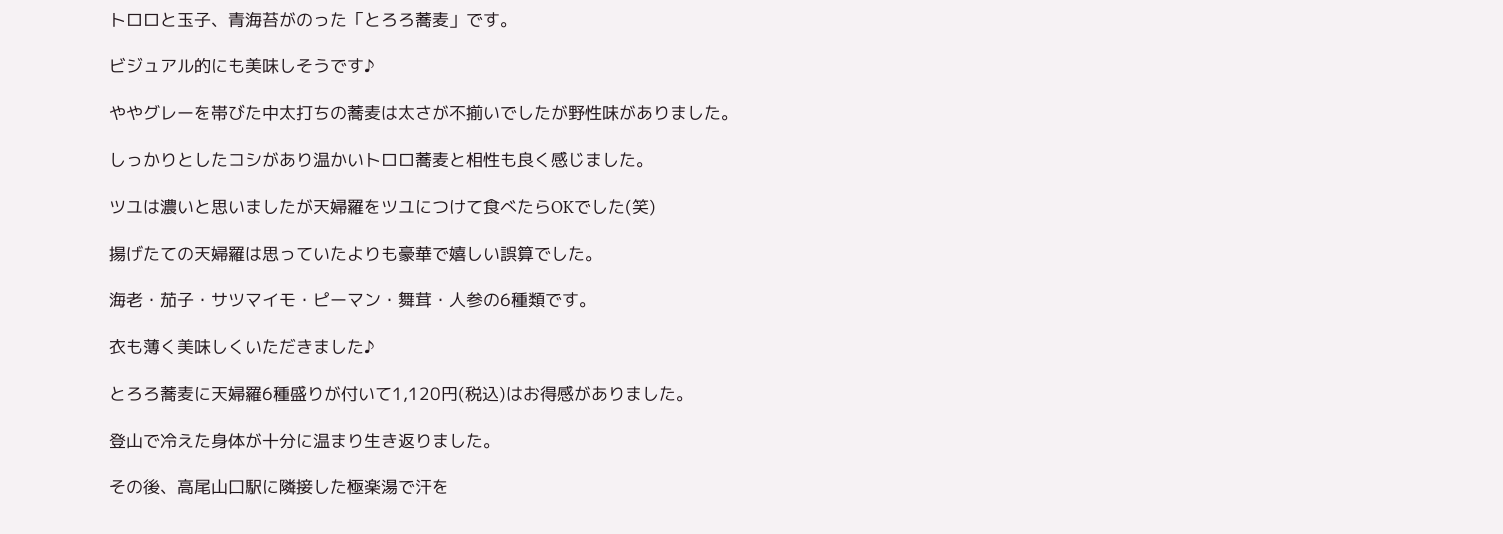トロロと玉子、青海苔がのった「とろろ蕎麦」です。

ビジュアル的にも美味しそうです♪

ややグレーを帯びた中太打ちの蕎麦は太さが不揃いでしたが野性味がありました。

しっかりとしたコシがあり温かいトロロ蕎麦と相性も良く感じました。

ツユは濃いと思いましたが天婦羅をツユにつけて食べたらOKでした(笑)

揚げたての天婦羅は思っていたよりも豪華で嬉しい誤算でした。

海老・茄子・サツマイモ・ピーマン・舞茸・人参の6種類です。

衣も薄く美味しくいただきました♪

とろろ蕎麦に天婦羅6種盛りが付いて1,120円(税込)はお得感がありました。

登山で冷えた身体が十分に温まり生き返りました。

その後、高尾山口駅に隣接した極楽湯で汗を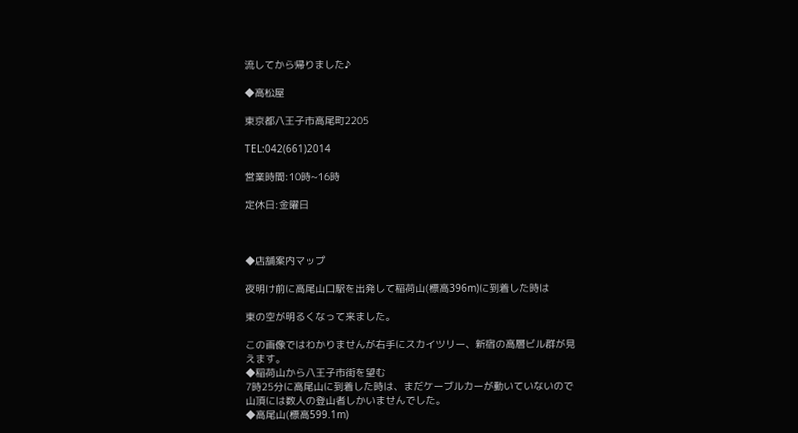流してから帰りました♪

◆高松屋

東京都八王子市高尾町2205

TEL:042(661)2014

営業時間:10時~16時

定休日:金曜日



◆店舗案内マップ

夜明け前に高尾山口駅を出発して稲荷山(標高396m)に到着した時は

東の空が明るくなって来ました。

この画像ではわかりませんが右手にスカイツリー、新宿の高層ビル群が見えます。
◆稲荷山から八王子市街を望む
7時25分に高尾山に到着した時は、まだケーブルカーが動いていないので
山頂には数人の登山者しかいませんでした。
◆高尾山(標高599.1m)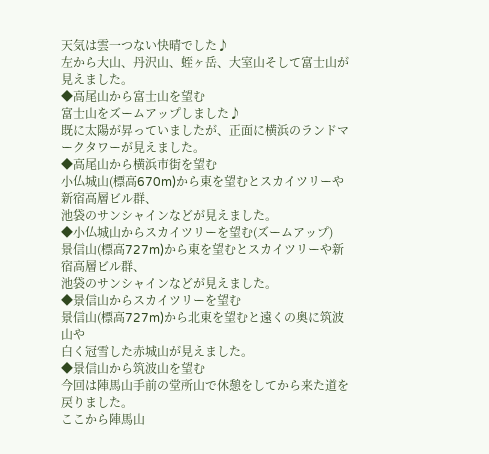天気は雲一つない快晴でした♪
左から大山、丹沢山、蛭ヶ岳、大室山そして富士山が見えました。
◆高尾山から富士山を望む
富士山をズームアップしました♪
既に太陽が昇っていましたが、正面に横浜のランドマークタワーが見えました。
◆高尾山から横浜市街を望む
小仏城山(標高670m)から東を望むとスカイツリーや新宿高層ビル群、
池袋のサンシャインなどが見えました。
◆小仏城山からスカイツリーを望む(ズームアップ)
景信山(標高727m)から東を望むとスカイツリーや新宿高層ビル群、
池袋のサンシャインなどが見えました。
◆景信山からスカイツリーを望む
景信山(標高727m)から北東を望むと遠くの奥に筑波山や
白く冠雪した赤城山が見えました。
◆景信山から筑波山を望む
今回は陣馬山手前の堂所山で休憩をしてから来た道を戻りました。
ここから陣馬山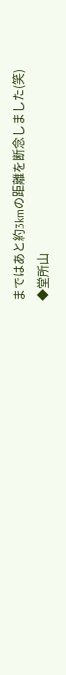まではあと約3kmの距離を断念しました(笑)
◆堂所山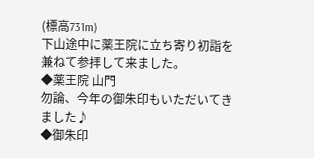(標高731m)
下山途中に薬王院に立ち寄り初詣を兼ねて参拝して来ました。
◆薬王院 山門
勿論、今年の御朱印もいただいてきました♪
◆御朱印